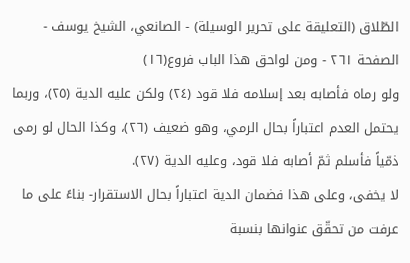الطّلاق (التعليقة على تحرير الوسيلة) - الصانعي، الشيخ يوسف - الصفحة ٢٦١ - ومن لواحق هذا الباب فروع(١٦)
ولو رماه فأصابه بعد إسلامه فلا قود (٢٤) ولكن عليه الدية (٢٥)، وربما يحتمل العدم اعتباراً بحال الرمي، وهو ضعيف (٢٦)، وكذا الحال لو رمى ذمّياً فأسلم ثمّ أصابه فلا قود، وعليه الدية (٢٧).
لا يخفى، وعلى هذا فضمان الدية اعتباراً بحال الاستقرار- بناءً على ما عرفت من تحقّق عنوانها بنسبة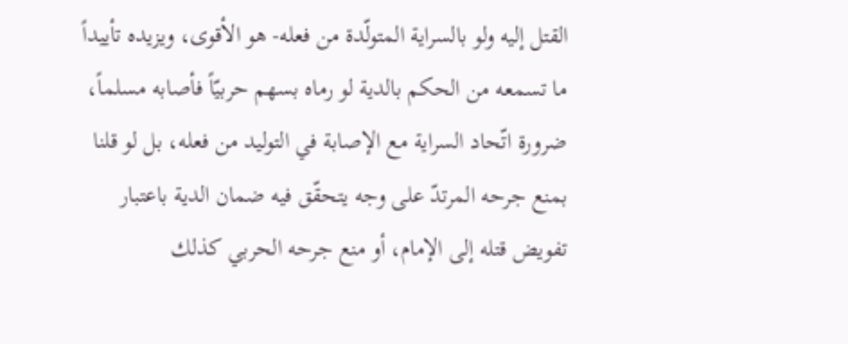القتل إليه ولو بالسراية المتولّدة من فعله- هو الأقوى، ويزيده تأييداً ما تسمعه من الحكم بالدية لو رماه بسهم حربيّاً فأصابه مسلماً، ضرورة اتّحاد السراية مع الإصابة في التوليد من فعله، بل لو قلنا بمنع جرحه المرتدّ على وجه يتحقّق فيه ضمان الدية باعتبار تفويض قتله إلى الإمام، أو منع جرحه الحربي كذلك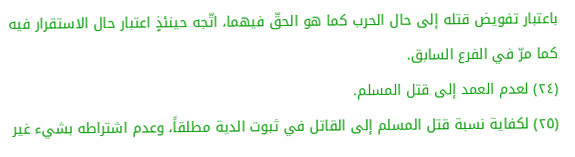باعتبار تفويض قتله إلى حال الحرب كما هو الحقّ فيهما، اتّجه حينئذٍ اعتبار حال الاستقرار فيه كما مرّ في الفرع السابق.
(٢٤) لعدم العمد إلى قتل المسلم.
(٢٥) لكفاية نسبة قتل المسلم إلى القاتل في ثبوت الدية مطلقاً، وعدم اشتراطه بشيء غير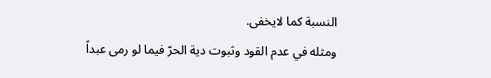النسبة كما لايخفى.
ومثله في عدم القود وثبوت دية الحرّ فيما لو رمى عبداً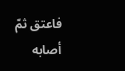فاعتق ثمّ أصابه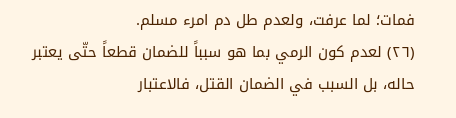فمات؛ لما عرفت، ولعدم طل دم امرء مسلم.
(٢٦) لعدم كون الرمي بما هو سبباً للضمان قطعاً حتّى يعتبر حاله، بل السبب في الضمان القتل، فالاعتبار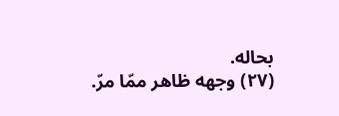بحاله.
(٢٧) وجهه ظاهر ممّا مرّ.